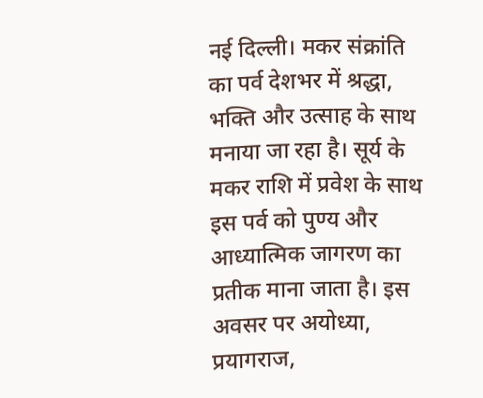नई दिल्ली। मकर संक्रांति का पर्व देशभर में श्रद्धा, भक्ति और उत्साह के साथ मनाया जा रहा है। सूर्य के मकर राशि में प्रवेश के साथ इस पर्व को पुण्य और आध्यात्मिक जागरण का प्रतीक माना जाता है। इस अवसर पर अयोध्या, प्रयागराज,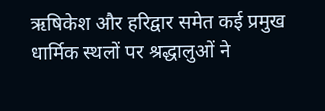ऋषिकेश और हरिद्वार समेत कई प्रमुख धार्मिक स्थलों पर श्रद्धालुओं ने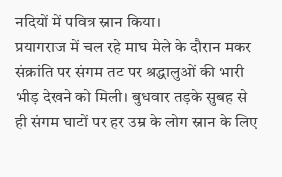नदियों में पवित्र स्नान किया।
प्रयागराज में चल रहे माघ मेले के दौरान मकर संक्रांति पर संगम तट पर श्रद्धालुओं की भारी भीड़ देखने को मिली। बुधवार तड़के सुबह से ही संगम घाटों पर हर उम्र के लोग स्नान के लिए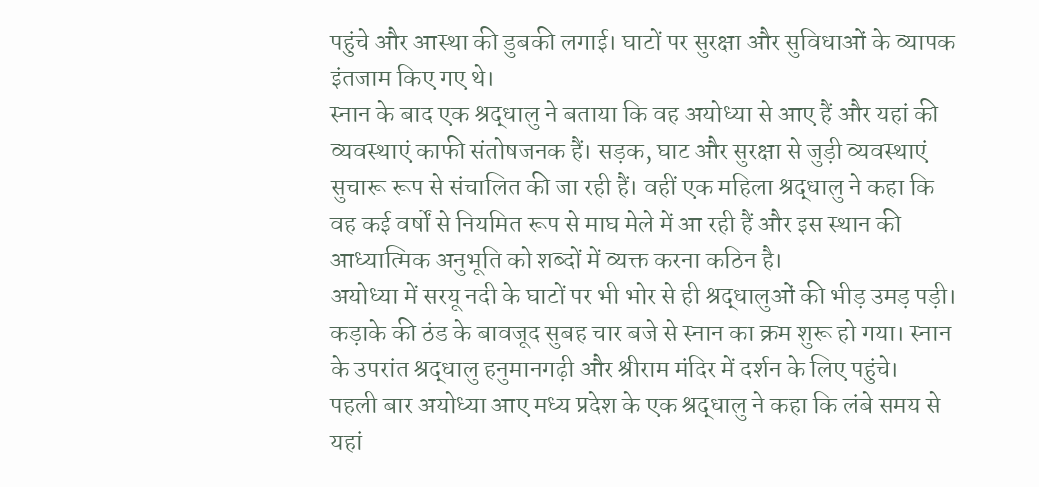पहुंचे और आस्था की डुबकी लगाई। घाटों पर सुरक्षा और सुविधाओं के व्यापक इंतजाम किए गए थे।
स्नान के बाद एक श्रद्धालु ने बताया कि वह अयोध्या से आए हैं और यहां की व्यवस्थाएं काफी संतोषजनक हैं। सड़क, घाट और सुरक्षा से जुड़ी व्यवस्थाएं सुचारू रूप से संचालित की जा रही हैं। वहीं एक महिला श्रद्धालु ने कहा कि वह कई वर्षों से नियमित रूप से माघ मेले में आ रही हैं और इस स्थान की आध्यात्मिक अनुभूति को शब्दों में व्यक्त करना कठिन है।
अयोध्या में सरयू नदी के घाटों पर भी भोर से ही श्रद्धालुओं की भीड़ उमड़ पड़ी। कड़ाके की ठंड के बावजूद सुबह चार बजे से स्नान का क्रम शुरू हो गया। स्नान के उपरांत श्रद्धालु हनुमानगढ़ी और श्रीराम मंदिर में दर्शन के लिए पहुंचे।
पहली बार अयोध्या आए मध्य प्रदेश के एक श्रद्धालु ने कहा कि लंबे समय से यहां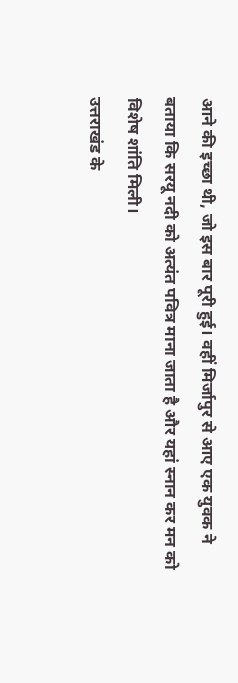आने की इच्छा थी, जो इस बार पूरी हुई। वहीं मिर्जापुर से आए एक युवक ने बताया कि सरयू नदी को अत्यंत पवित्र माना जाता है और यहां स्नान कर मन को विशेष शांति मिली।
उत्तराखंड के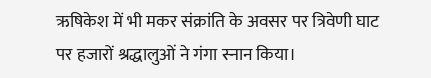ऋषिकेश में भी मकर संक्रांति के अवसर पर त्रिवेणी घाट पर हजारों श्रद्धालुओं ने गंगा स्नान किया।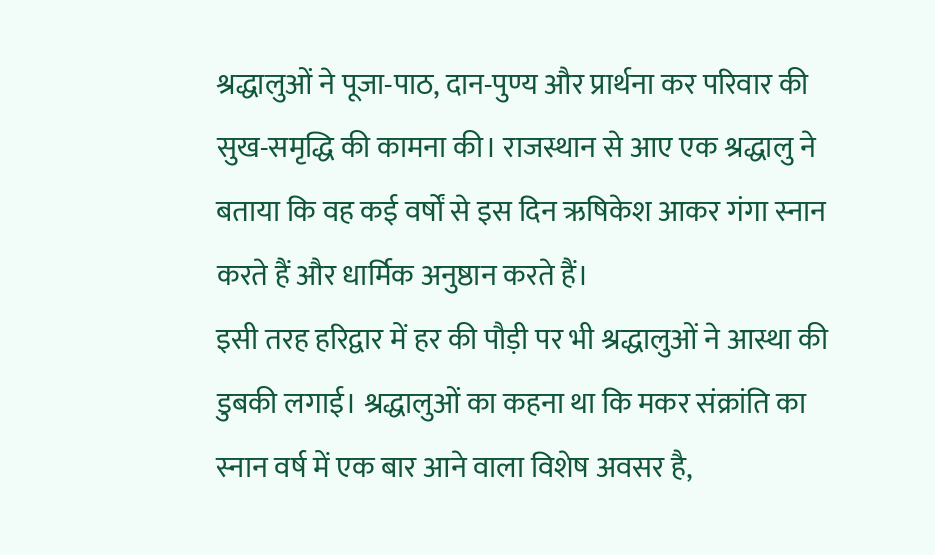श्रद्धालुओं ने पूजा-पाठ, दान-पुण्य और प्रार्थना कर परिवार की सुख-समृद्धि की कामना की। राजस्थान से आए एक श्रद्धालु ने बताया कि वह कई वर्षों से इस दिन ऋषिकेश आकर गंगा स्नान करते हैं और धार्मिक अनुष्ठान करते हैं।
इसी तरह हरिद्वार में हर की पौड़ी पर भी श्रद्धालुओं ने आस्था की डुबकी लगाई। श्रद्धालुओं का कहना था कि मकर संक्रांति का स्नान वर्ष में एक बार आने वाला विशेष अवसर है,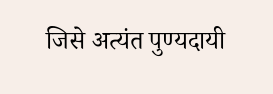जिसे अत्यंत पुण्यदायी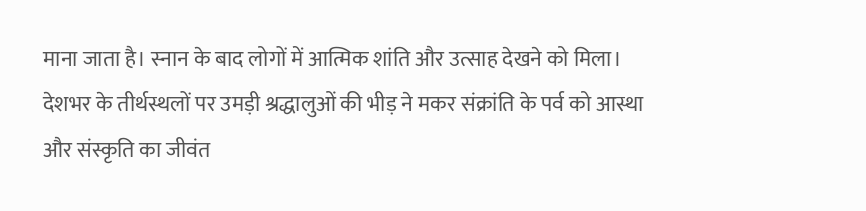माना जाता है। स्नान के बाद लोगों में आत्मिक शांति और उत्साह देखने को मिला।
देशभर के तीर्थस्थलों पर उमड़ी श्रद्धालुओं की भीड़ ने मकर संक्रांति के पर्व को आस्था और संस्कृति का जीवंत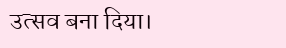उत्सव बना दिया।